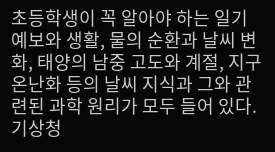초등학생이 꼭 알아야 하는 일기 예보와 생활, 물의 순환과 날씨 변화, 태양의 남중 고도와 계절, 지구 온난화 등의 날씨 지식과 그와 관련된 과학 원리가 모두 들어 있다. 기상청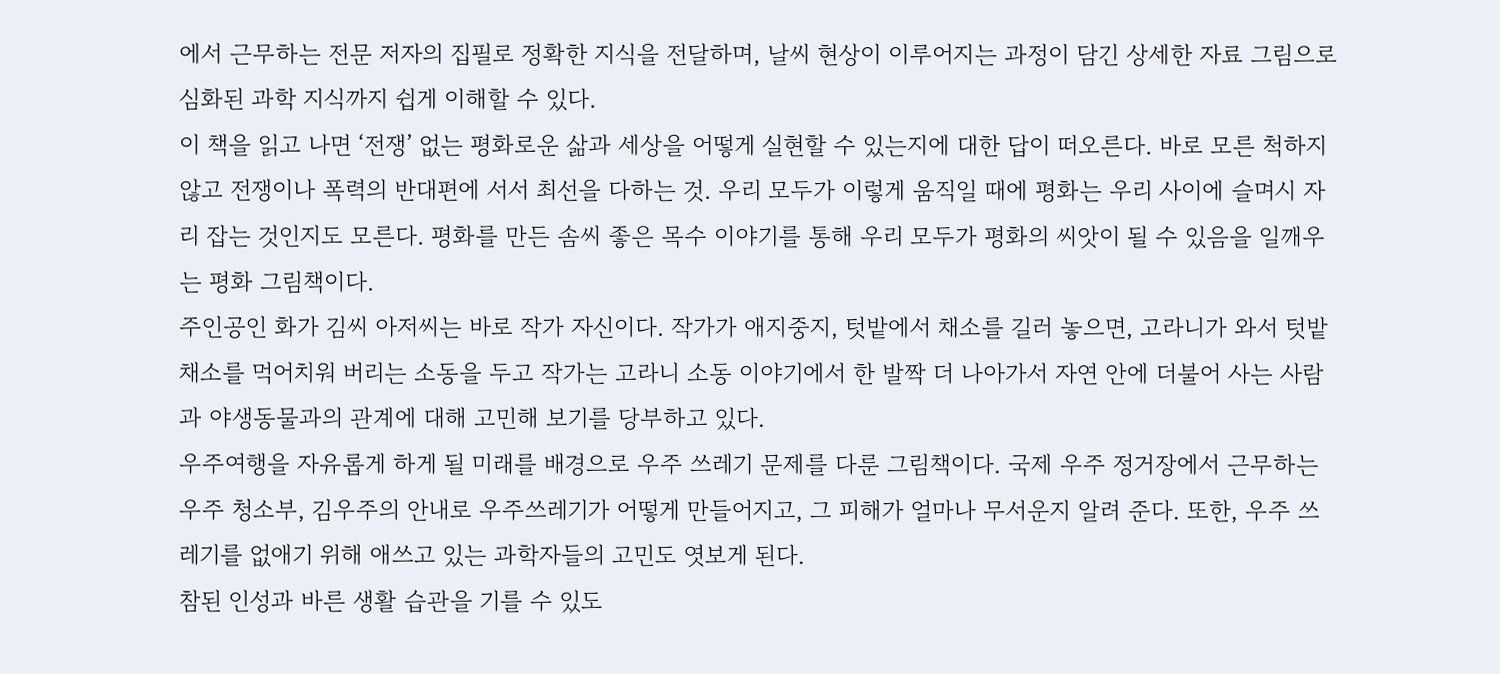에서 근무하는 전문 저자의 집필로 정확한 지식을 전달하며, 날씨 현상이 이루어지는 과정이 담긴 상세한 자료 그림으로 심화된 과학 지식까지 쉽게 이해할 수 있다.
이 책을 읽고 나면 ‘전쟁’ 없는 평화로운 삶과 세상을 어떻게 실현할 수 있는지에 대한 답이 떠오른다. 바로 모른 척하지 않고 전쟁이나 폭력의 반대편에 서서 최선을 다하는 것. 우리 모두가 이렇게 움직일 때에 평화는 우리 사이에 슬며시 자리 잡는 것인지도 모른다. 평화를 만든 솜씨 좋은 목수 이야기를 통해 우리 모두가 평화의 씨앗이 될 수 있음을 일깨우는 평화 그림책이다.
주인공인 화가 김씨 아저씨는 바로 작가 자신이다. 작가가 애지중지, 텃밭에서 채소를 길러 놓으면, 고라니가 와서 텃밭 채소를 먹어치워 버리는 소동을 두고 작가는 고라니 소동 이야기에서 한 발짝 더 나아가서 자연 안에 더불어 사는 사람과 야생동물과의 관계에 대해 고민해 보기를 당부하고 있다.
우주여행을 자유롭게 하게 될 미래를 배경으로 우주 쓰레기 문제를 다룬 그림책이다. 국제 우주 정거장에서 근무하는 우주 청소부, 김우주의 안내로 우주쓰레기가 어떻게 만들어지고, 그 피해가 얼마나 무서운지 알려 준다. 또한, 우주 쓰레기를 없애기 위해 애쓰고 있는 과학자들의 고민도 엿보게 된다.
참된 인성과 바른 생활 습관을 기를 수 있도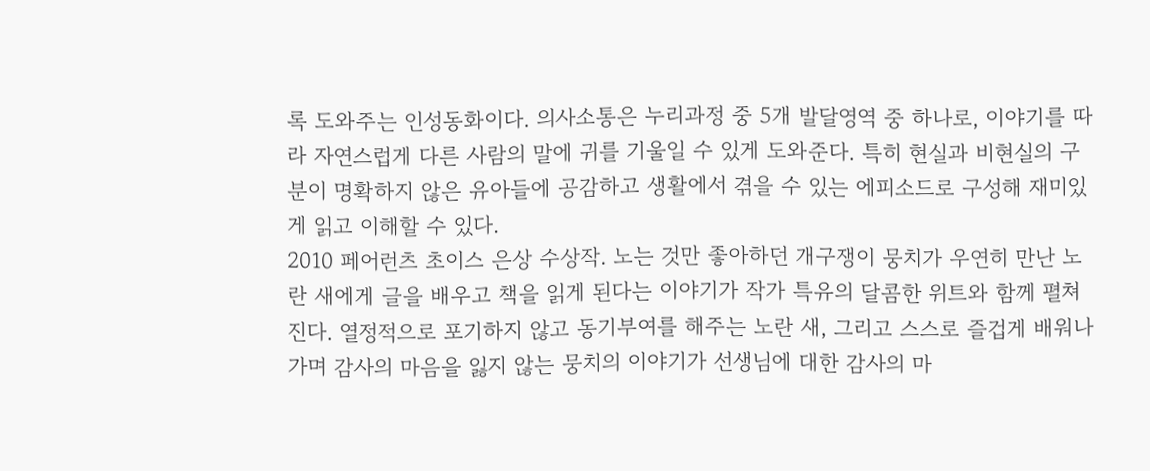록 도와주는 인성동화이다. 의사소통은 누리과정 중 5개 발달영역 중 하나로, 이야기를 따라 자연스럽게 다른 사람의 말에 귀를 기울일 수 있게 도와준다. 특히 현실과 비현실의 구분이 명확하지 않은 유아들에 공감하고 생활에서 겪을 수 있는 에피소드로 구성해 재미있게 읽고 이해할 수 있다.
2010 페어런츠 초이스 은상 수상작. 노는 것만 좋아하던 개구쟁이 뭉치가 우연히 만난 노란 새에게 글을 배우고 책을 읽게 된다는 이야기가 작가 특유의 달콤한 위트와 함께 펼쳐진다. 열정적으로 포기하지 않고 동기부여를 해주는 노란 새, 그리고 스스로 즐겁게 배워나가며 감사의 마음을 잃지 않는 뭉치의 이야기가 선생님에 대한 감사의 마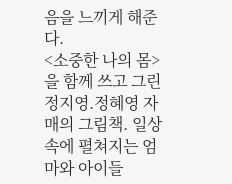음을 느끼게 해준다.
<소중한 나의 몸>을 함께 쓰고 그린 정지영.정혜영 자매의 그림책. 일상 속에 펼쳐지는 엄마와 아이들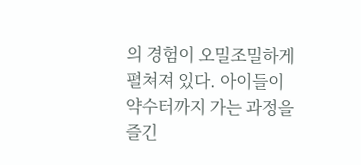의 경험이 오밀조밀하게 펼쳐져 있다. 아이들이 약수터까지 가는 과정을 즐긴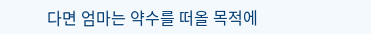다면 엄마는 약수를 떠올 목적에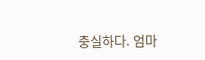충실하다. 엄마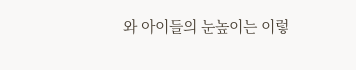와 아이들의 눈높이는 이렇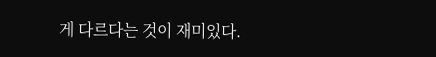게 다르다는 것이 재미있다.